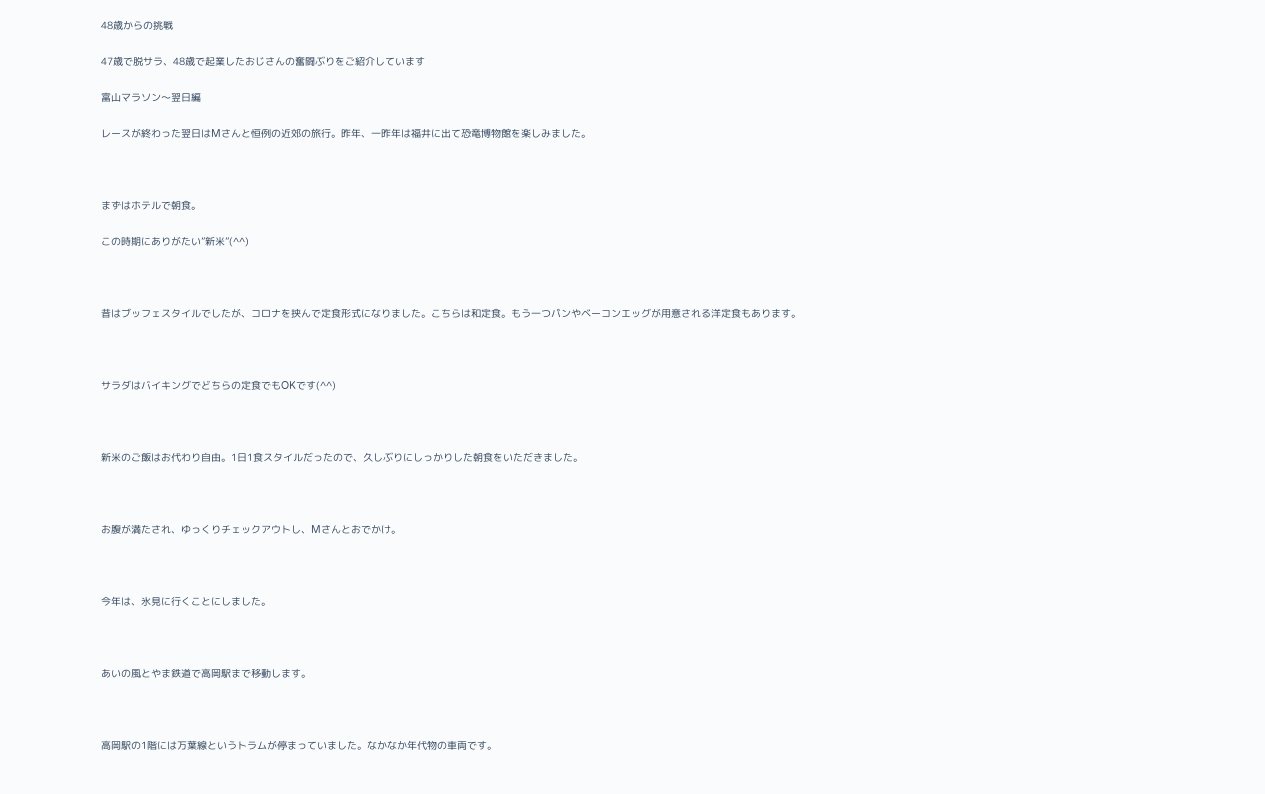48歳からの挑戦

47歳で脱サラ、48歳で起業したおじさんの奮闘ぶりをご紹介しています

富山マラソン〜翌日編

レースが終わった翌日はMさんと恒例の近郊の旅行。昨年、一昨年は福井に出て恐竜博物館を楽しみました。



まずはホテルで朝食。

この時期にありがたい”新米”(^^)



昔はブッフェスタイルでしたが、コロナを挟んで定食形式になりました。こちらは和定食。もう一つパンやベーコンエッグが用意される洋定食もあります。



サラダはバイキングでどちらの定食でもOKです(^^)



新米のご飯はお代わり自由。1日1食スタイルだったので、久しぶりにしっかりした朝食をいただきました。



お腹が満たされ、ゆっくりチェックアウトし、Mさんとおでかけ。



今年は、氷見に行くことにしました。



あいの風とやま鉄道で高岡駅まで移動します。



高岡駅の1階には万葉線というトラムが停まっていました。なかなか年代物の車両です。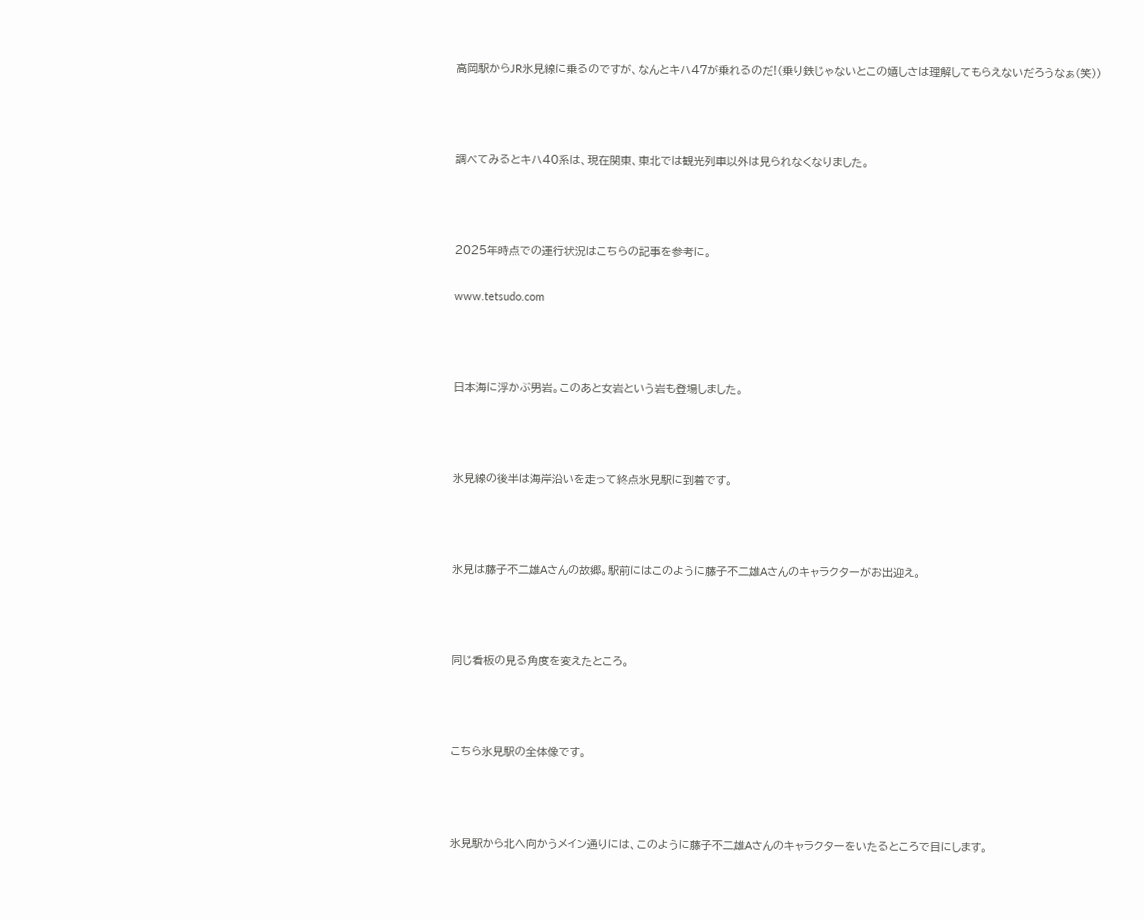高岡駅からJR氷見線に乗るのですが、なんとキハ47が乗れるのだ!(乗り鉄じゃないとこの嬉しさは理解してもらえないだろうなぁ(笑))



調べてみるとキハ40系は、現在関東、東北では観光列車以外は見られなくなりました。



2025年時点での運行状況はこちらの記事を参考に。

www.tetsudo.com



日本海に浮かぶ男岩。このあと女岩という岩も登場しました。



氷見線の後半は海岸沿いを走って終点氷見駅に到着です。



氷見は藤子不二雄Aさんの故郷。駅前にはこのように藤子不二雄Aさんのキャラクターがお出迎え。



同じ看板の見る角度を変えたところ。



こちら氷見駅の全体像です。



氷見駅から北へ向かうメイン通りには、このように藤子不二雄Aさんのキャラクターをいたるところで目にします。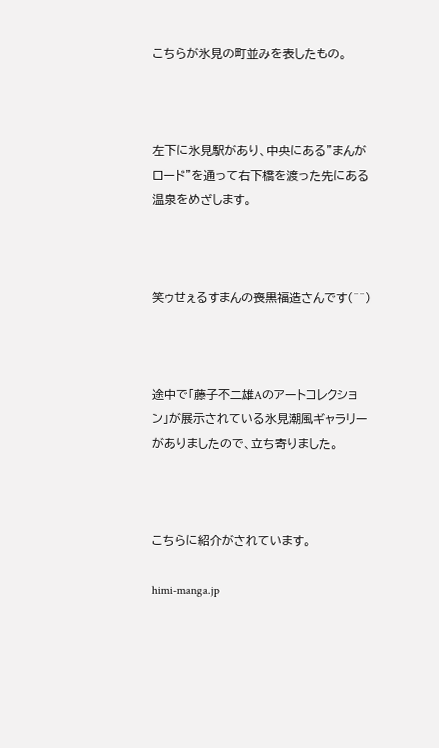こちらが氷見の町並みを表したもの。



左下に氷見駅があり、中央にある”まんがロード”を通って右下橋を渡った先にある温泉をめざします。



笑ゥせぇるすまんの喪黒福造さんです(^^)



途中で「藤子不二雄Aのアートコレクション」が展示されている氷見潮風ギャラリーがありましたので、立ち寄りました。



こちらに紹介がされています。

himi-manga.jp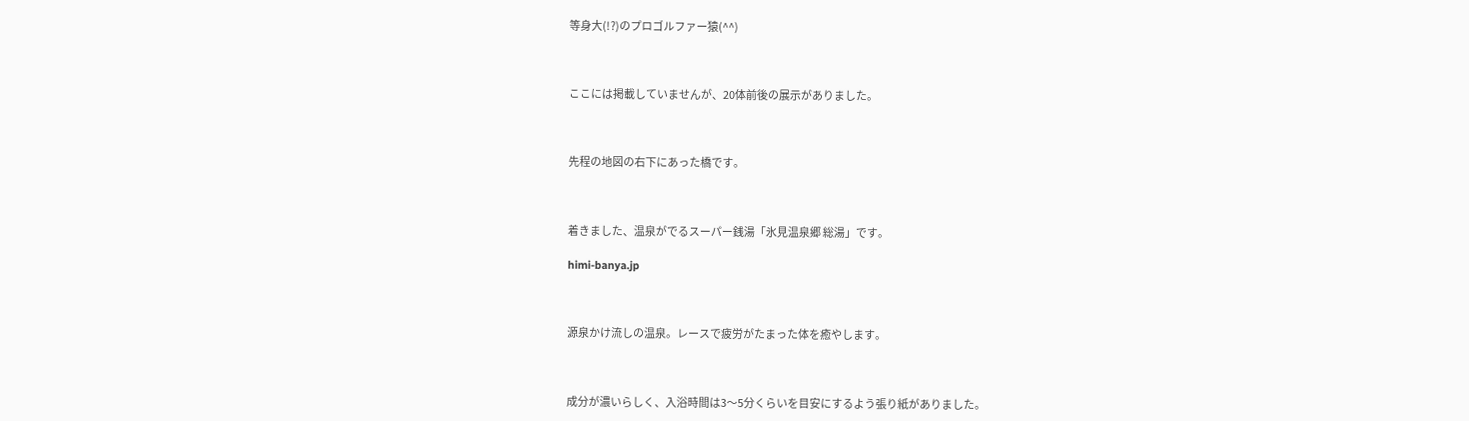等身大(!?)のプロゴルファー猿(^^)



ここには掲載していませんが、20体前後の展示がありました。



先程の地図の右下にあった橋です。



着きました、温泉がでるスーパー銭湯「氷見温泉郷 総湯」です。

himi-banya.jp



源泉かけ流しの温泉。レースで疲労がたまった体を癒やします。



成分が濃いらしく、入浴時間は3〜5分くらいを目安にするよう張り紙がありました。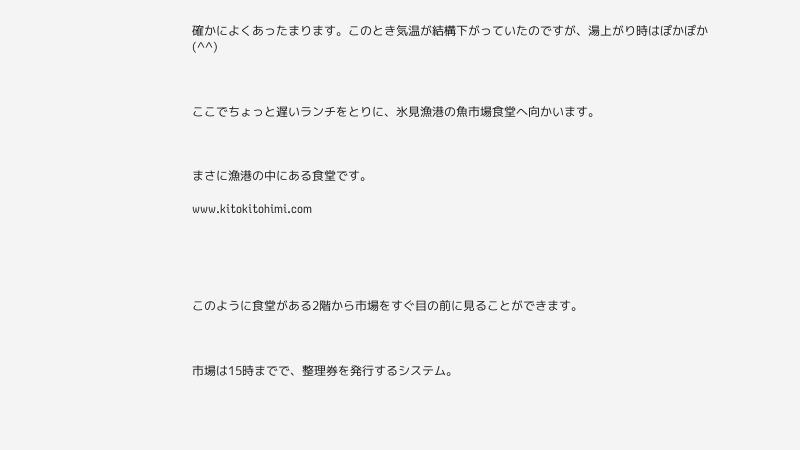確かによくあったまります。このとき気温が結構下がっていたのですが、湯上がり時はぽかぽか(^^)



ここでちょっと遅いランチをとりに、氷見漁港の魚市場食堂へ向かいます。



まさに漁港の中にある食堂です。

www.kitokitohimi.com





このように食堂がある2階から市場をすぐ目の前に見ることができます。



市場は15時までで、整理券を発行するシステム。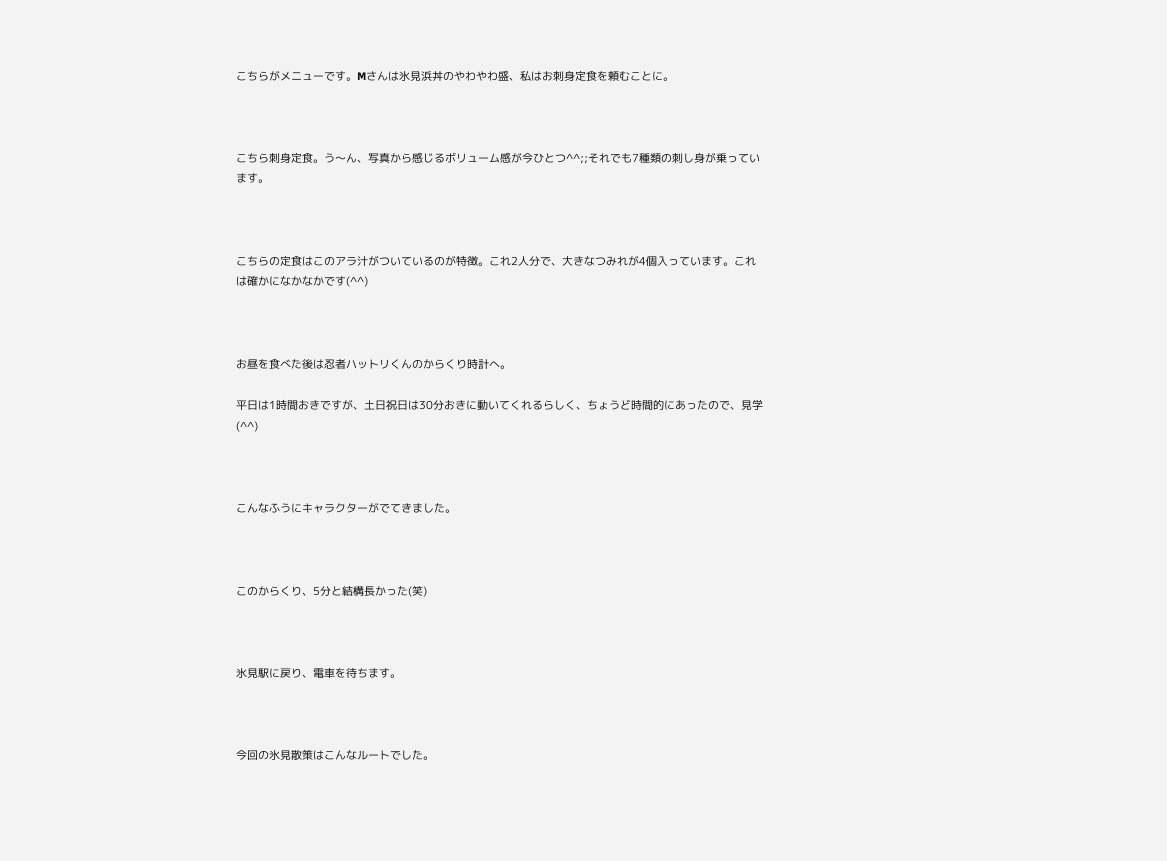こちらがメニューです。Mさんは氷見浜丼のやわやわ盛、私はお刺身定食を頼むことに。



こちら刺身定食。う〜ん、写真から感じるボリューム感が今ひとつ^^;;それでも7種類の刺し身が乗っています。



こちらの定食はこのアラ汁がついているのが特徴。これ2人分で、大きなつみれが4個入っています。これは確かになかなかです(^^)



お昼を食べた後は忍者ハットリくんのからくり時計へ。

平日は1時間おきですが、土日祝日は30分おきに動いてくれるらしく、ちょうど時間的にあったので、見学(^^)



こんなふうにキャラクターがでてきました。



このからくり、5分と結構長かった(笑)



氷見駅に戻り、電車を待ちます。



今回の氷見散策はこんなルートでした。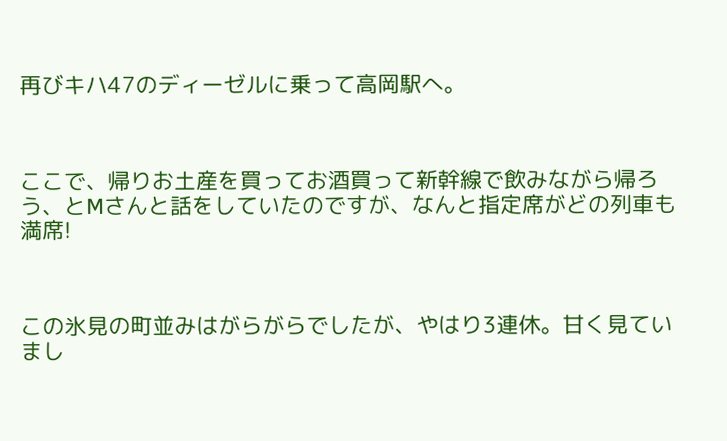再びキハ47のディーゼルに乗って高岡駅へ。



ここで、帰りお土産を買ってお酒買って新幹線で飲みながら帰ろう、とMさんと話をしていたのですが、なんと指定席がどの列車も満席!



この氷見の町並みはがらがらでしたが、やはり3連休。甘く見ていまし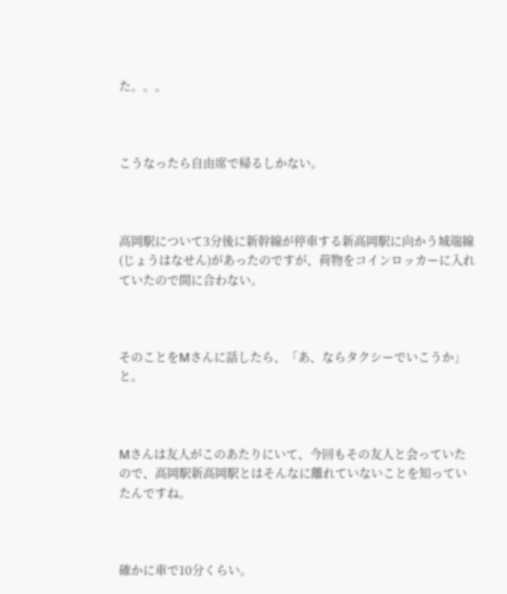た。。。



こうなったら自由席で帰るしかない。



高岡駅について3分後に新幹線が停車する新高岡駅に向かう城端線(じょうはなせん)があったのですが、荷物をコインロッカーに入れていたので間に合わない。



そのことをMさんに話したら、「あ、ならタクシーでいこうか」と。



Mさんは友人がこのあたりにいて、今回もその友人と会っていたので、高岡駅新高岡駅とはそんなに離れていないことを知っていたんですね。



確かに車で10分くらい。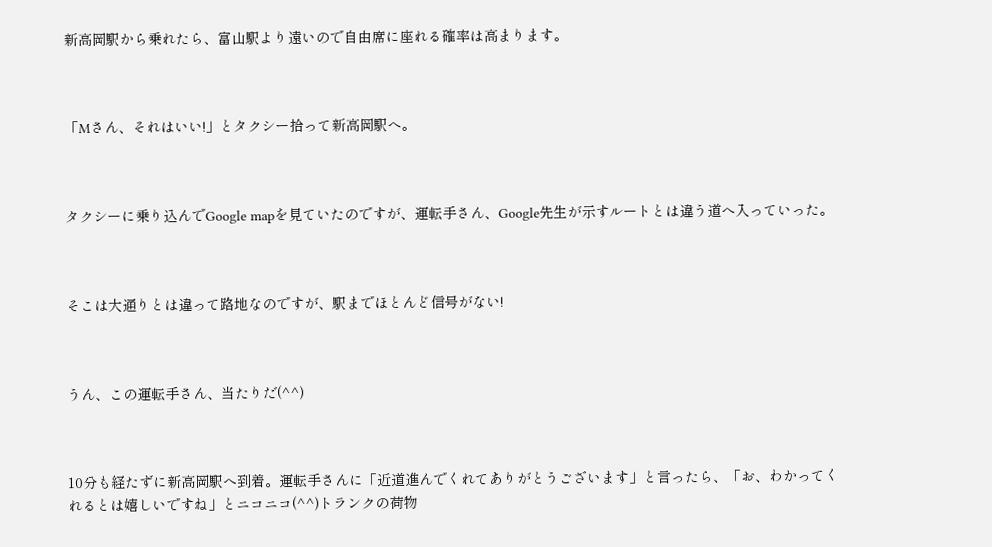新高岡駅から乗れたら、富山駅より遠いので自由席に座れる確率は高まります。



「Mさん、それはいい!」とタクシー拾って新高岡駅へ。



タクシーに乗り込んでGoogle mapを見ていたのですが、運転手さん、Google先生が示すルートとは違う道へ入っていった。



そこは大通りとは違って路地なのですが、駅までほとんど信号がない!



うん、この運転手さん、当たりだ(^^)



10分も経たずに新高岡駅へ到着。運転手さんに「近道進んでくれてありがとうございます」と言ったら、「お、わかってくれるとは嬉しいですね」とニコニコ(^^)トランクの荷物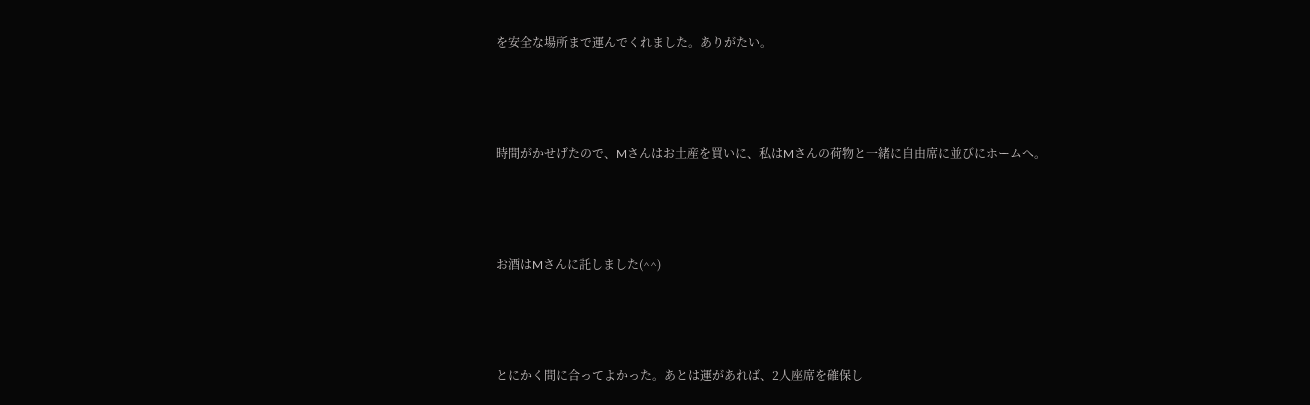を安全な場所まで運んでくれました。ありがたい。



時間がかせげたので、Mさんはお土産を買いに、私はMさんの荷物と一緒に自由席に並びにホームへ。



お酒はMさんに託しました(^^)



とにかく間に合ってよかった。あとは運があれば、2人座席を確保し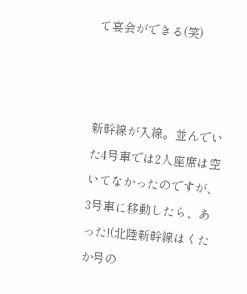て宴会ができる(笑)



新幹線が入線。並んでいた4号車では2人座席は空いてなかったのですが、3号車に移動したら、あった!(北陸新幹線はくたか号の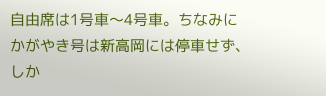自由席は1号車〜4号車。ちなみにかがやき号は新高岡には停車せず、しか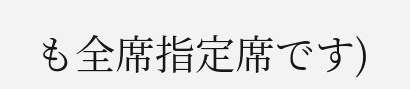も全席指定席です)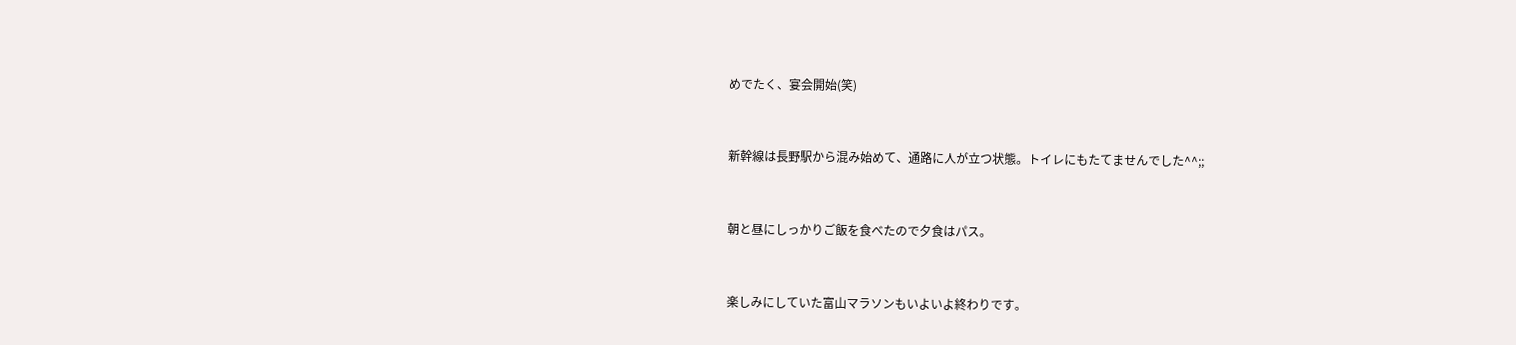めでたく、宴会開始(笑)



新幹線は長野駅から混み始めて、通路に人が立つ状態。トイレにもたてませんでした^^;;



朝と昼にしっかりご飯を食べたので夕食はパス。



楽しみにしていた富山マラソンもいよいよ終わりです。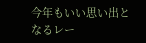今年もいい思い出となるレー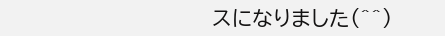スになりました(^^)